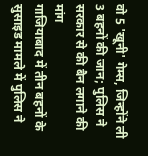वो 5 'खूनी' गेम्स, जिन्होंने ली 3 बहनों की जान; पुलिस ने सरकार से की बैन लगाने की मांग
गाजियाबाद में तीन बहनों के सुसाइड मामले में पुलिस ने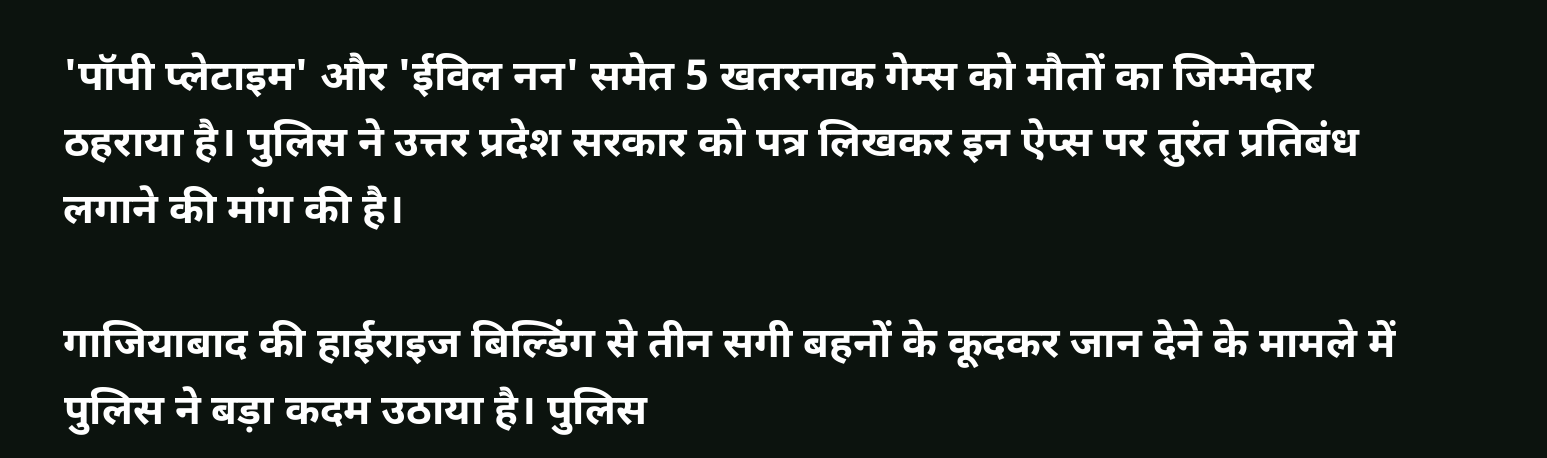'पॉपी प्लेटाइम' और 'ईविल नन' समेत 5 खतरनाक गेम्स को मौतों का जिम्मेदार ठहराया है। पुलिस ने उत्तर प्रदेश सरकार को पत्र लिखकर इन ऐप्स पर तुरंत प्रतिबंध लगाने की मांग की है।

गाजियाबाद की हाईराइज बिल्डिंग से तीन सगी बहनों के कूदकर जान देने के मामले में पुलिस ने बड़ा कदम उठाया है। पुलिस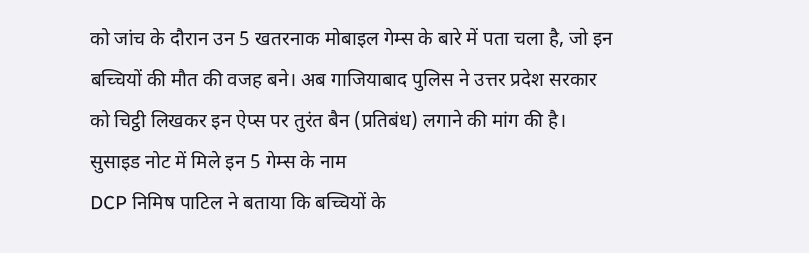को जांच के दौरान उन 5 खतरनाक मोबाइल गेम्स के बारे में पता चला है, जो इन बच्चियों की मौत की वजह बने। अब गाजियाबाद पुलिस ने उत्तर प्रदेश सरकार को चिट्ठी लिखकर इन ऐप्स पर तुरंत बैन (प्रतिबंध) लगाने की मांग की है।
सुसाइड नोट में मिले इन 5 गेम्स के नाम
DCP निमिष पाटिल ने बताया कि बच्चियों के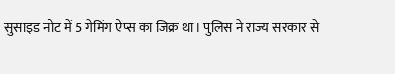सुसाइड नोट में 5 गेमिंग ऐप्स का जिक्र था। पुलिस ने राज्य सरकार से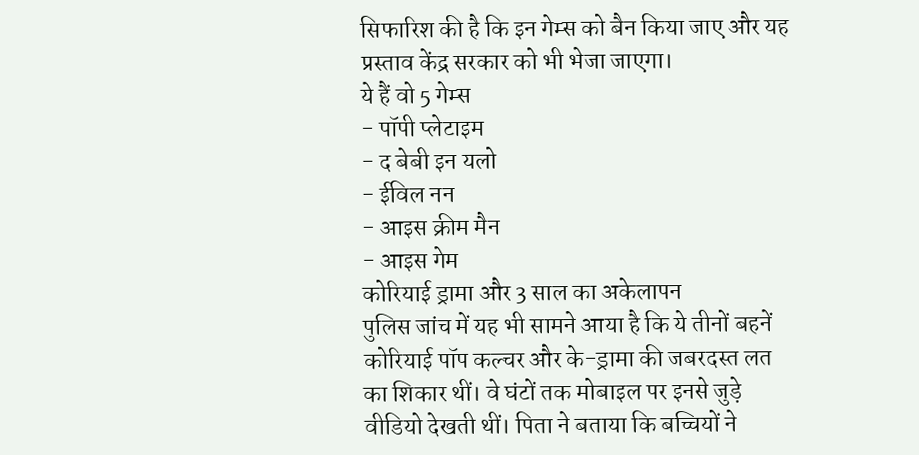सिफारिश की है कि इन गेम्स को बैन किया जाए और यह प्रस्ताव केंद्र सरकार को भी भेजा जाएगा।
ये हैं वो 5 गेम्स
- पॉपी प्लेटाइम
- द बेबी इन यलो
- ईविल नन
- आइस क्रीम मैन
- आइस गेम
कोरियाई ड्रामा और 3 साल का अकेलापन
पुलिस जांच में यह भी सामने आया है कि ये तीनों बहनें कोरियाई पॉप कल्चर और के-ड्रामा की जबरदस्त लत का शिकार थीं। वे घंटों तक मोबाइल पर इनसे जुड़े वीडियो देखती थीं। पिता ने बताया कि बच्चियों ने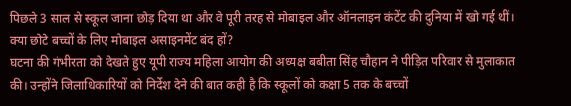पिछले 3 साल से स्कूल जाना छोड़ दिया था और वे पूरी तरह से मोबाइल और ऑनलाइन कंटेंट की दुनिया में खो गई थीं।
क्या छोटे बच्चों के लिए मोबाइल असाइनमेंट बंद हों?
घटना की गंभीरता को देखते हुए यूपी राज्य महिला आयोग की अध्यक्ष बबीता सिंह चौहान ने पीड़ित परिवार से मुलाकात की। उन्होंने जिलाधिकारियों को निर्देश देने की बात कही है कि स्कूलों को कक्षा 5 तक के बच्चों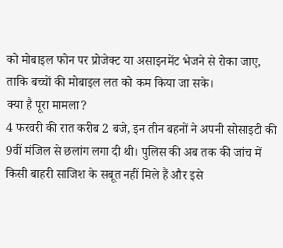को मोबाइल फोन पर प्रोजेक्ट या असाइनमेंट भेजने से रोका जाए, ताकि बच्चों की मोबाइल लत को कम किया जा सके।
क्या है पूरा मामला?
4 फरवरी की रात करीब 2 बजे, इन तीन बहनों ने अपनी सोसाइटी की 9वीं मंजिल से छलांग लगा दी थी। पुलिस की अब तक की जांच में किसी बाहरी साजिश के सबूत नहीं मिले हैं और इसे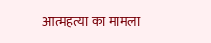आत्महत्या का मामला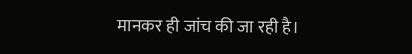मानकर ही जांच की जा रही है।